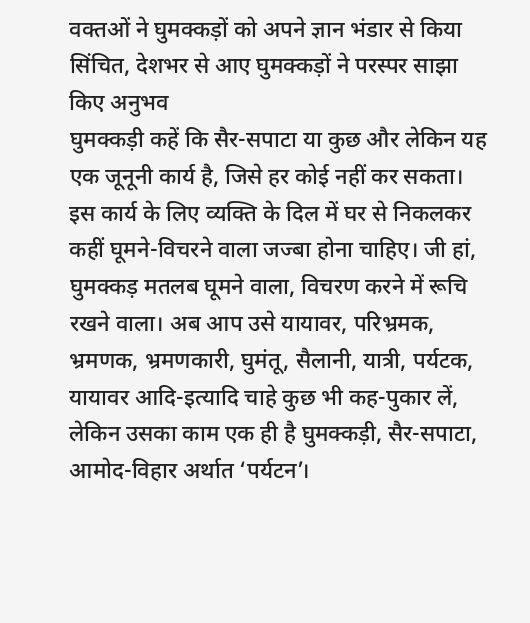वक्तओं ने घुमक्कड़ों को अपने ज्ञान भंडार से किया सिंचित, देशभर से आए घुमक्कड़ों ने परस्पर साझा किए अनुभव
घुमक्कड़ी कहें कि सैर-सपाटा या कुछ और लेकिन यह एक जूनूनी कार्य है, जिसे हर कोई नहीं कर सकता। इस कार्य के लिए व्यक्ति के दिल में घर से निकलकर कहीं घूमने-विचरने वाला जज्बा होना चाहिए। जी हां, घुमक्कड़ मतलब घूमने वाला, विचरण करने में रूचि रखने वाला। अब आप उसे यायावर, परिभ्रमक, भ्रमणक, भ्रमणकारी, घुमंतू, सैलानी, यात्री, पर्यटक, यायावर आदि-इत्यादि चाहे कुछ भी कह-पुकार लें, लेकिन उसका काम एक ही है घुमक्कड़ी, सैर-सपाटा, आमोद-विहार अर्थात ‘पर्यटन’।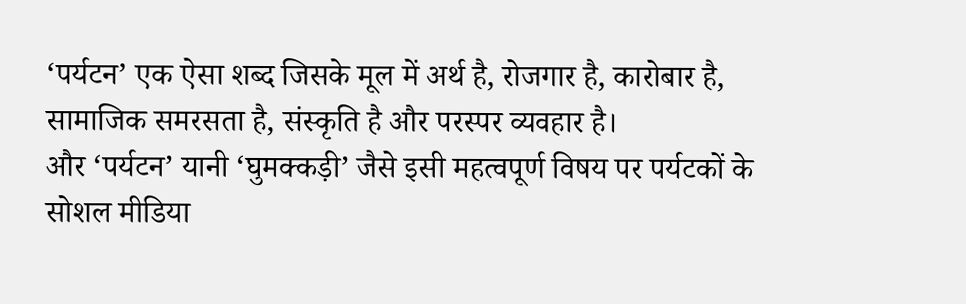‘पर्यटन’ एक ऐसा शब्द जिसके मूल में अर्थ है, रोजगार है, कारोबार है, सामाजिक समरसता है, संस्कृति है और परस्पर व्यवहार है।
और ‘पर्यटन’ यानी ‘घुमक्कड़ी’ जैसे इसी महत्वपूर्ण विषय पर पर्यटकों के सोशल मीडिया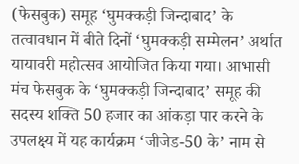(फेसबुक) समूह ‘घुमक्कड़ी जिन्दाबाद’ के तत्वावधान में बीते दिनों ‘घुमक्कड़ी सम्मेलन’ अर्थात यायावरी महोत्सव आयोजित किया गया। आभासी मंच फेसबुक के ‘घुमक्कड़ी जिन्दाबाद’ समूह की सदस्य शक्ति 50 हजार का आंकड़ा पार करने के उपलक्ष्य में यह कार्यक्रम ‘जीजेड-50 के’ नाम से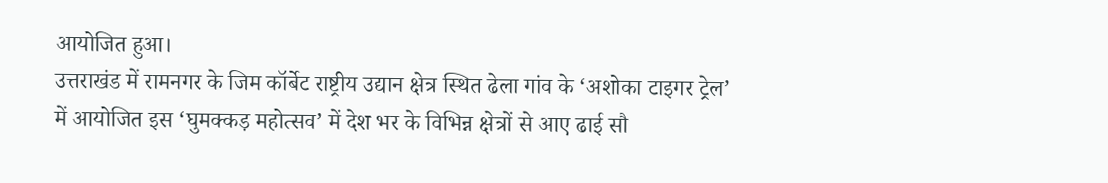आयोजित हुआ।
उत्तराखंड में रामनगर के जिम कॉर्बेट राष्ट्रीय उद्यान क्षेत्र स्थित ढेला गांव के ‘अशोका टाइगर ट्रेल’ में आयोजित इस ‘घुमक्कड़ महोत्सव’ में देश भर के विभिन्न क्षेत्रों से आए ढाई सौ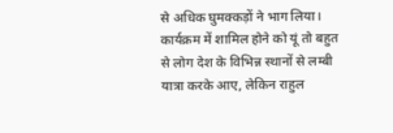से अधिक घुमक्कड़ों ने भाग लिया। कार्यक्रम में शामिल होने को यूं तो बहुत से लोग देश के विभिन्न स्थानों से लम्बी यात्रा करके आए, लेकिन राहुल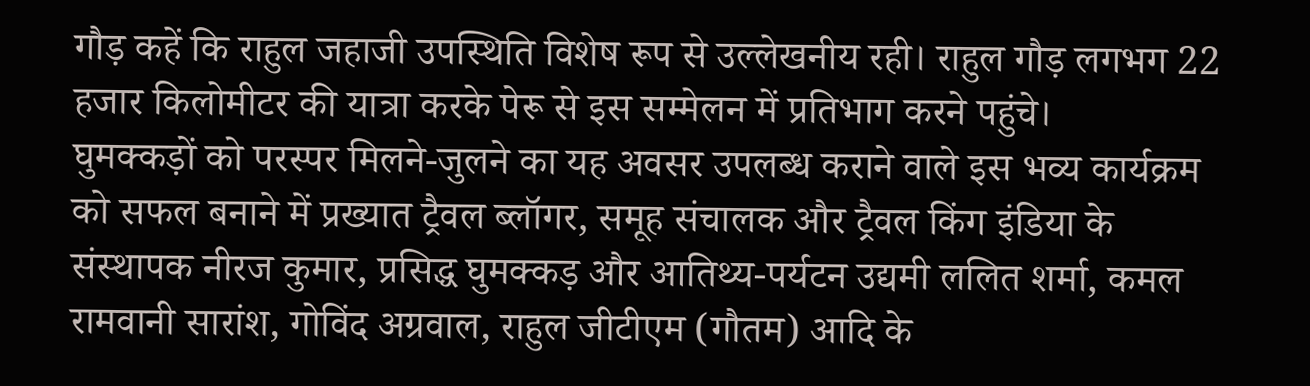गौड़ कहें कि राहुल जहाजी उपस्थिति विशेष रूप से उल्लेखनीय रही। राहुल गौड़ लगभग 22 हजार किलोमीटर की यात्रा करके पेरू से इस सम्मेलन में प्रतिभाग करने पहुंचे।
घुमक्कड़ों को परस्पर मिलने-जुलने का यह अवसर उपलब्ध कराने वाले इस भव्य कार्यक्रम को सफल बनाने में प्रख्यात ट्रैवल ब्लॉगर, समूह संचालक और ट्रैवल किंग इंडिया के संस्थापक नीरज कुमार, प्रसिद्ध घुमक्कड़ और आतिथ्य-पर्यटन उद्यमी ललित शर्मा, कमल रामवानी सारांश, गोविंद अग्रवाल, राहुल जीटीएम (गौतम) आदि के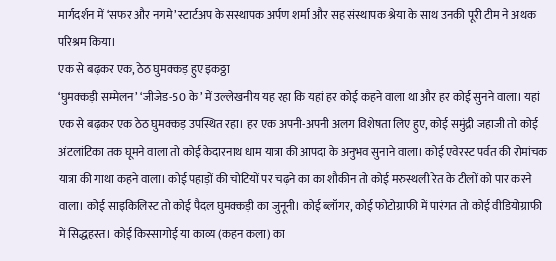मार्गदर्शन में ‘सफर और नगमे’ स्टार्टअप के सस्थापक अर्पण शर्मा और सह संस्थापक श्रेया के साथ उनकी पूरी टीम ने अथक परिश्रम किया।
एक से बढ़कर एक, ठेठ घुमक्कड़ हुए इकठ्ठा
‘घुमक्कड़ी सम्मेलन’ ‘जीजेड-50 के’ में उल्लेखनीय यह रहा कि यहां हर कोई कहने वाला था और हर कोई सुनने वाला। यहां एक से बढ़कर एक ठेठ घुमक्कड़ उपस्थित रहा। हर एक अपनी-अपनी अलग विशेषता लिए हुए, कोई समुंद्री जहाजी तो कोई अंटलांटिका तक घूमने वाला तो कोई केदारनाथ धाम यात्रा की आपदा के अनुभव सुनाने वाला। कोई एवेरस्ट पर्वत की रोमांचक यात्रा की गाथा कहने वाला। कोई पहाड़ों की चोटियों पर चढ़ने का का शौकीन तो कोई मरुस्थली रेत के टीलों को पार करने वाला। कोई साइकिलिस्ट तो कोई पैदल घुमक्कड़ी का जुनूनी। कोई ब्लॉगर, कोई फोटोग्राफी में पारंगत तो कोई वीडियोग्राफी में सिद्धहस्त। कोई किस्सागोई या काव्य (कहन कला) का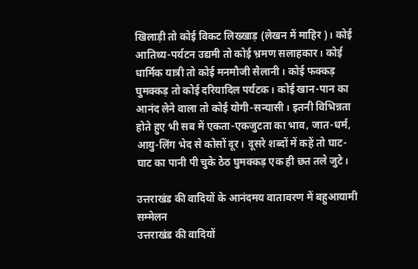खिलाड़ी तो कोई विकट लिख्खाड़ (लेखन में माहिर)। कोई आतिथ्य-पर्यटन उद्यमी तो कोई भ्रमण सलाहकार। कोई धार्मिक यात्री तो कोई मनमौजी सैलानी। कोई फक्कड़ घुमक्कड़ तो कोई दरियादिल पर्यटक। कोई खान-पान का आनंद लेने वाला तो कोई योगी-सन्यासी। इतनी विभिन्नता होते हुए भी सब में एकता-एकजुटता का भाव, जात-धर्म, आयु-लिंग भेद से कोसों दूर। दूसरे शब्दों में कहें तो घाट-घाट का पानी पी चुके ठेठ घुमक्कड़ एक ही छत तले जुटे।

उत्तराखंड की वादियों के आनंदमय वातावरण में बहुआयामी सम्मेलन
उत्तराखंड की वादियों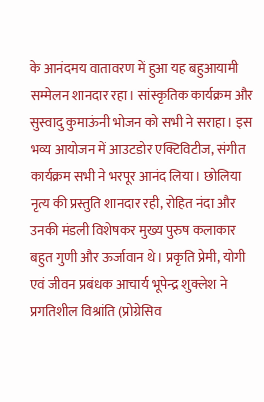के आनंदमय वातावरण में हुआ यह बहुआयामी सम्मेलन शानदार रहा। सांस्कृतिक कार्यक्रम और सुस्वादु कुमाऊंनी भोजन को सभी ने सराहा। इस भव्य आयोजन में आउटडोर एक्टिविटीज, संगीत कार्यक्रम सभी ने भरपूर आनंद लिया। छोलिया नृत्य की प्रस्तुति शानदार रही, रोहित नंदा और उनकी मंडली विशेषकर मुख्य पुरुष कलाकार बहुत गुणी और ऊर्जावान थे। प्रकृति प्रेमी, योगी एवं जीवन प्रबंधक आचार्य भूपेन्द्र शुक्लेश ने प्रगतिशील विश्रांति (प्रोग्रेसिव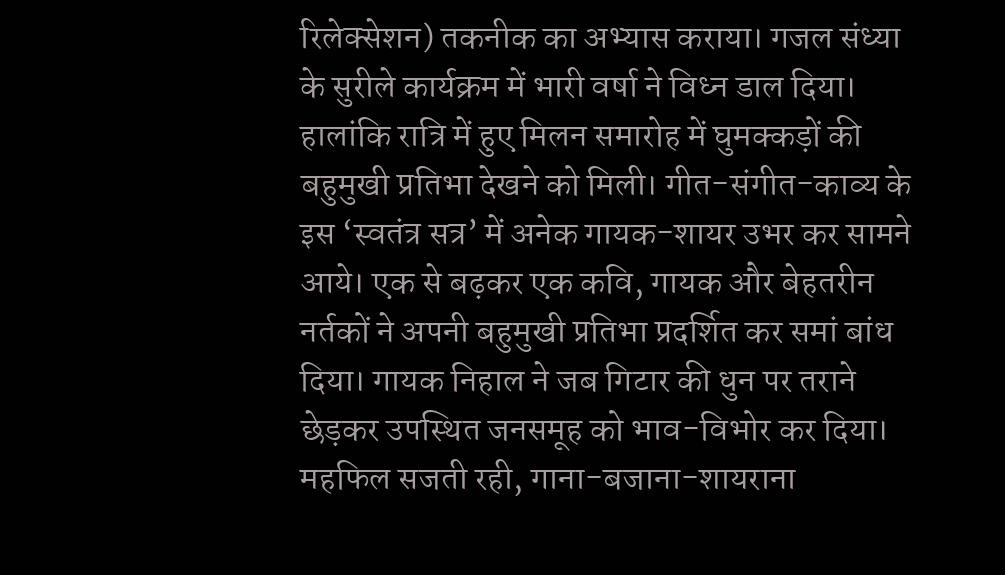रिलेक्सेशन) तकनीक का अभ्यास कराया। गजल संध्या के सुरीले कार्यक्रम में भारी वर्षा ने विध्न डाल दिया। हालांकि रात्रि में हुए मिलन समारोह में घुमक्कड़ों की बहुमुखी प्रतिभा देखने को मिली। गीत-संगीत-काव्य के इस ‘स्वतंत्र सत्र’ में अनेक गायक-शायर उभर कर सामने आये। एक से बढ़कर एक कवि, गायक और बेहतरीन नर्तकों ने अपनी बहुमुखी प्रतिभा प्रदर्शित कर समां बांध दिया। गायक निहाल ने जब गिटार की धुन पर तराने छेड़कर उपस्थित जनसमूह को भाव-विभोर कर दिया।
महफिल सजती रही, गाना-बजाना-शायराना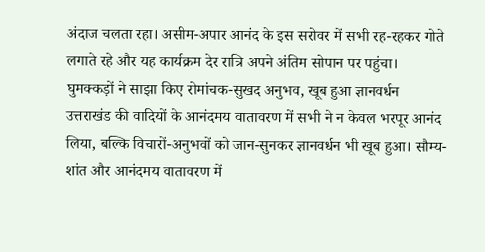अंदाज चलता रहा। असीम-अपार आनंद के इस सरोवर में सभी रह-रहकर गोते लगाते रहे और यह कार्यक्रम देर रात्रि अपने अंतिम सोपान पर पहुंचा।
घुमक्कड़ों ने साझा किए रोमांचक-सुखद अनुभव, खूब हुआ ज्ञानवर्धन
उत्तराखंड की वादियों के आनंदमय वातावरण में सभी ने न केवल भरपूर आनंद लिया, बल्कि विचारों-अनुभवों को जान-सुनकर ज्ञानवर्धन भी खूब हुआ। सौम्य-शांत और आनंदमय वातावरण में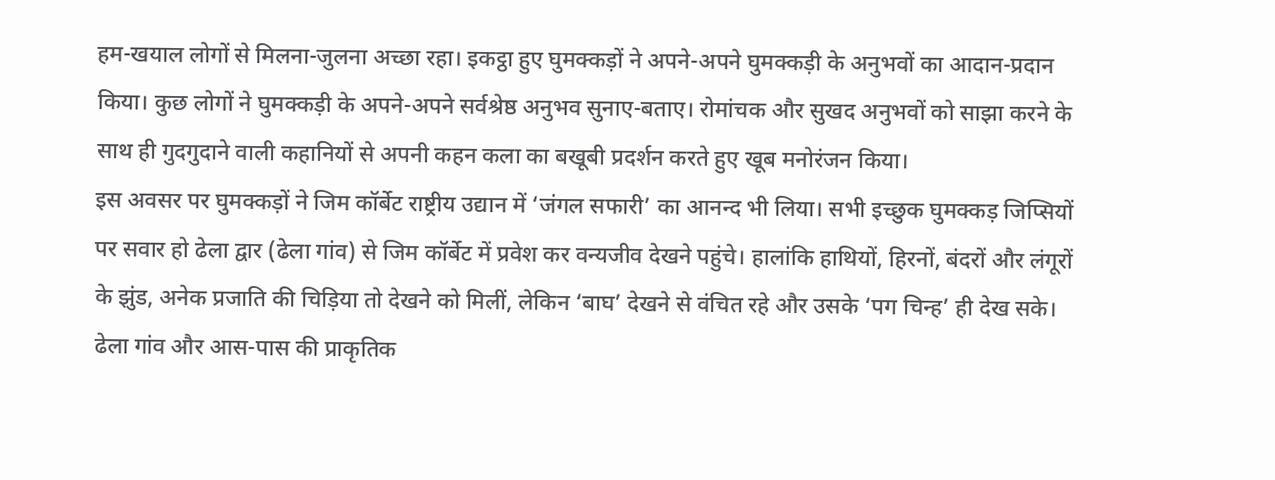हम-खयाल लोगों से मिलना-जुलना अच्छा रहा। इकट्ठा हुए घुमक्कड़ों ने अपने-अपने घुमक्कड़ी के अनुभवों का आदान-प्रदान किया। कुछ लोगों ने घुमक्कड़ी के अपने-अपने सर्वश्रेष्ठ अनुभव सुनाए-बताए। रोमांचक और सुखद अनुभवों को साझा करने के साथ ही गुदगुदाने वाली कहानियों से अपनी कहन कला का बखूबी प्रदर्शन करते हुए खूब मनोरंजन किया।
इस अवसर पर घुमक्कड़ों ने जिम कॉर्बेट राष्ट्रीय उद्यान में ‘जंगल सफारी’ का आनन्द भी लिया। सभी इच्छुक घुमक्कड़ जिप्सियों पर सवार हो ढेला द्वार (ढेला गांव) से जिम कॉर्बेट में प्रवेश कर वन्यजीव देखने पहुंचे। हालांकि हाथियों, हिरनों, बंदरों और लंगूरों के झुंड, अनेक प्रजाति की चिड़िया तो देखने को मिलीं, लेकिन ‘बाघ’ देखने से वंचित रहे और उसके ‘पग चिन्ह’ ही देख सके।
ढेला गांव और आस-पास की प्राकृतिक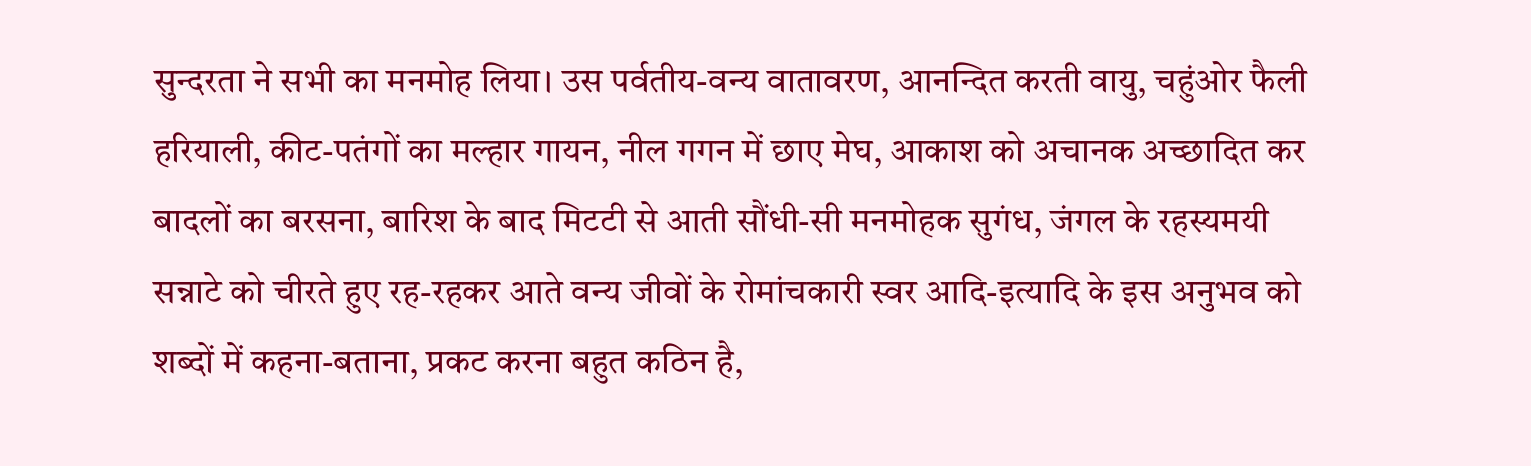सुन्दरता ने सभी का मनमोह लिया। उस पर्वतीय-वन्य वातावरण, आनन्दित करती वायु, चहुंओर फैली हरियाली, कीट-पतंगों का मल्हार गायन, नील गगन में छाए मेघ, आकाश को अचानक अच्छादित कर बादलों का बरसना, बारिश के बाद मिटटी से आती सौंधी-सी मनमोहक सुगंध, जंगल के रहस्यमयी सन्नाटे को चीरते हुए रह-रहकर आते वन्य जीवों के रोमांचकारी स्वर आदि-इत्यादि के इस अनुभव को शब्दों में कहना-बताना, प्रकट करना बहुत कठिन है,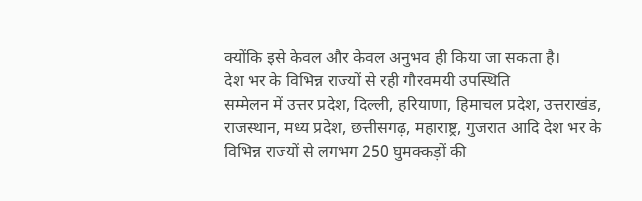क्योंकि इसे केवल और केवल अनुभव ही किया जा सकता है।
देश भर के विभिन्न राज्यों से रही गौरवमयी उपस्थिति
सम्मेलन में उत्तर प्रदेश, दिल्ली, हरियाणा, हिमाचल प्रदेश, उत्तराखंड, राजस्थान, मध्य प्रदेश, छत्तीसगढ़, महाराष्ट्र, गुजरात आदि देश भर के विभिन्न राज्यों से लगभग 250 घुमक्कड़ों की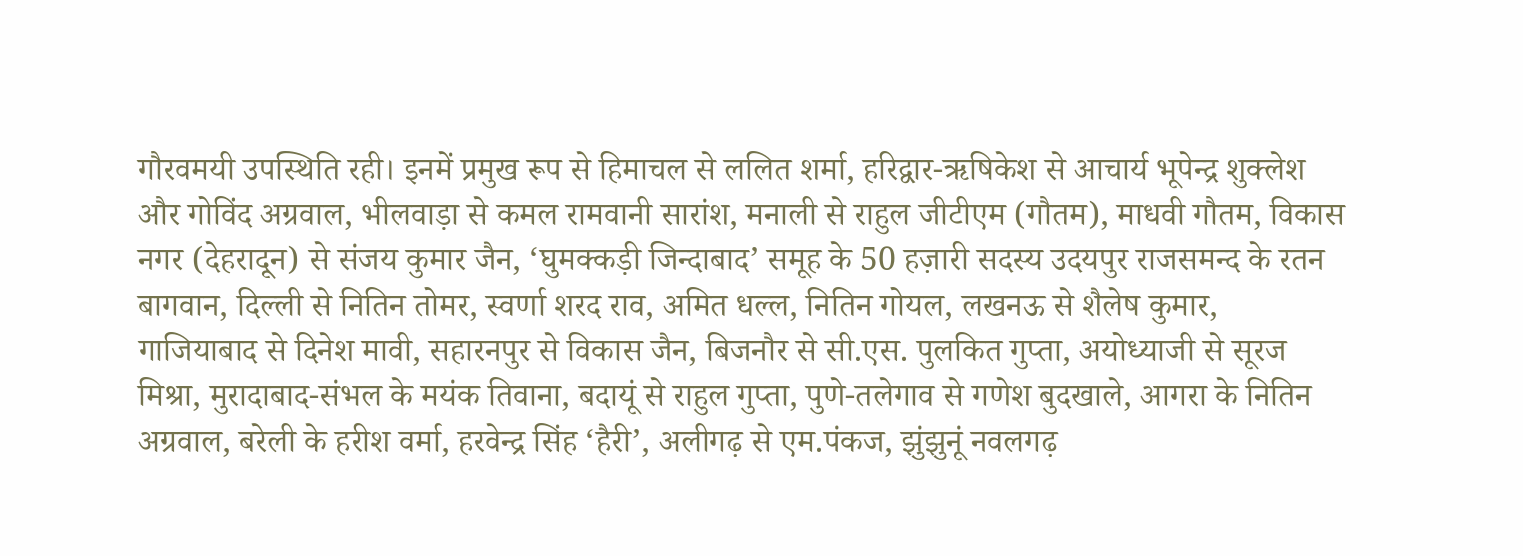गौरवमयी उपस्थिति रही। इनमें प्रमुख रूप से हिमाचल से ललित शर्मा, हरिद्वार-ऋषिकेश से आचार्य भूपेन्द्र शुक्लेश और गोविंद अग्रवाल, भीलवाड़ा से कमल रामवानी सारांश, मनाली से राहुल जीटीएम (गौतम), माधवी गौतम, विकास नगर (देहरादून) से संजय कुमार जैन, ‘घुमक्कड़ी जिन्दाबाद’ समूह के 50 हज़ारी सदस्य उदयपुर राजसमन्द के रतन बागवान, दिल्ली से नितिन तोमर, स्वर्णा शरद राव, अमित धल्ल, नितिन गोयल, लखनऊ से शैलेष कुमार,
गाजियाबाद से दिनेश मावी, सहारनपुर से विकास जैन, बिजनौर से सी.एस. पुलकित गुप्ता, अयोध्याजी से सूरज मिश्रा, मुरादाबाद-संभल के मयंक तिवाना, बदायूं से राहुल गुप्ता, पुणे-तलेगाव से गणेश बुदखाले, आगरा के नितिन अग्रवाल, बरेली के हरीश वर्मा, हरवेन्द्र सिंह ‘हैरी’, अलीगढ़ से एम.पंकज, झुंझुनूं नवलगढ़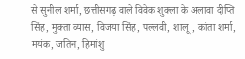से सुनील शर्मा, छत्तीसगढ़ वाले विवेक शुक्ला के अलावा दीप्ति सिंह, मुक्ता व्यास, विजया सिंह, पल्लवी, शालू, कांता शर्मा, मयंक, जतिन, हिमांशु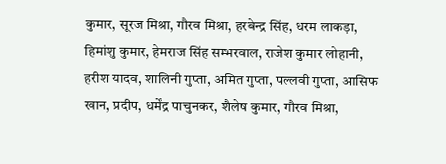कुमार, सूरज मिश्रा, गौरव मिश्रा, हरबेन्द्र सिंह, धरम लाकड़ा, हिमांशु कुमार, हेमराज सिंह सम्भरवाल, राजेश कुमार लोहानी, हरीश यादव, शालिनी गुप्ता, अमित गुप्ता, पल्लवी गुप्ता, आसिफ खान, प्रदीप, धर्मेंद्र पाचुनकर, शैलेष कुमार, गौरव मिश्रा,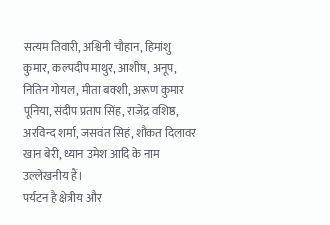सत्यम तिवारी, अश्विनी चौहान, हिमांशु कुमार, कल्पदीप माथुर, आशीष, अनूप, नितिन गोयल, मीता बक्शी, अरूण कुमार पूनिया, संदीप प्रताप सिंह, राजेंद्र वशिष्ठ, अरविन्द शर्मा, जसवंत सिहं, शौकत दिलावर खान बेरी, ध्यान उमेश आदि के नाम उल्लेखनीय हैं।
पर्यटन है क्षेत्रीय और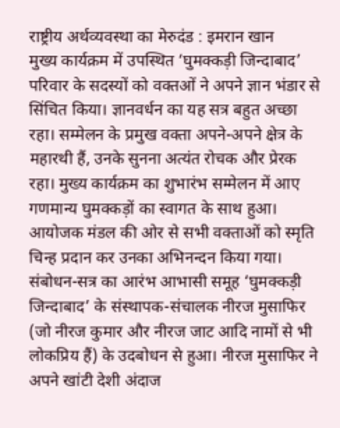राष्ट्रीय अर्थव्यवस्था का मेरुदंड : इमरान खान
मुख्य कार्यक्रम में उपस्थित ‘घुमक्कड़ी जिन्दाबाद’ परिवार के सदस्यों को वक्तओं ने अपने ज्ञान भंडार से सिंचित किया। ज्ञानवर्धन का यह सत्र बहुत अच्छा रहा। सम्मेलन के प्रमुख वक्ता अपने-अपने क्षेत्र के महारथी हैं, उनके सुनना अत्यंत रोचक और प्रेरक रहा। मुख्य कार्यक्रम का शुभारंभ सम्मेलन में आए गणमान्य घुमक्कड़ों का स्वागत के साथ हुआ। आयोजक मंडल की ओर से सभी वक्ताओं को स्मृति चिन्ह प्रदान कर उनका अभिनन्दन किया गया।
संबोधन-सत्र का आरंभ आभासी समूह ‘घुमक्कड़ी जिन्दाबाद’ के संस्थापक-संचालक नीरज मुसाफिर (जो नीरज कुमार और नीरज जाट आदि नामों से भी लोकप्रिय हैं) के उदबोधन से हुआ। नीरज मुसाफिर ने अपने खांटी देशी अंदाज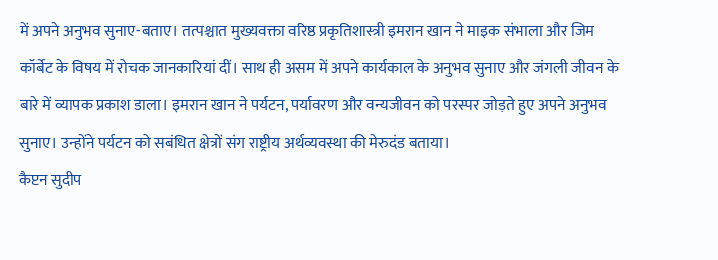में अपने अनुभव सुनाए-बताए। तत्पश्चात मुख्यवक्ता वरिष्ठ प्रकृतिशास्त्री इमरान खान ने माइक संभाला और जिम कॉर्बेट के विषय में रोचक जानकारियां दीं। साथ ही असम में अपने कार्यकाल के अनुभव सुनाए और जंगली जीवन के बारे में व्यापक प्रकाश डाला। इमरान खान ने पर्यटन, पर्यावरण और वन्यजीवन को परस्पर जोड़ते हुए अपने अनुभव सुनाए। उन्होंने पर्यटन को सबंधित क्षेत्रों संग राष्ट्रीय अर्थव्यवस्था की मेरुदंड बताया।
कैप्टन सुदीप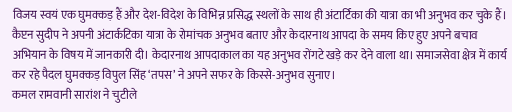विजय स्वयं एक घुमक्कड़ हैं और देश-विदेश के विभिन्न प्रसिद्ध स्थलों के साथ ही अंटार्टिका की यात्रा का भी अनुभव कर चुके हैं। कैप्टन सुदीप ने अपनी अंटार्कटिका यात्रा के रोमांचक अनुभव बताए और केदारनाथ आपदा के समय किए हुए अपने बचाव अभियान के विषय में जानकारी दी। केदारनाथ आपदाकाल का यह अनुभव रोंगटे खड़े कर देने वाला था। समाजसेवा क्षेत्र में कार्य कर रहे पैदल घुमक्कड़ विपुल सिंह ‘तपस’ ने अपने सफर के किस्से-अनुभव सुनाए।
कमल रामवानी सारांश ने चुटीले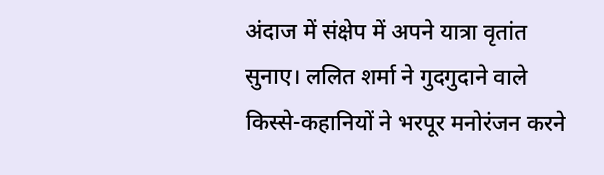अंदाज में संक्षेप में अपने यात्रा वृतांत सुनाए। ललित शर्मा ने गुदगुदाने वाले किस्से-कहानियों ने भरपूर मनोरंजन करने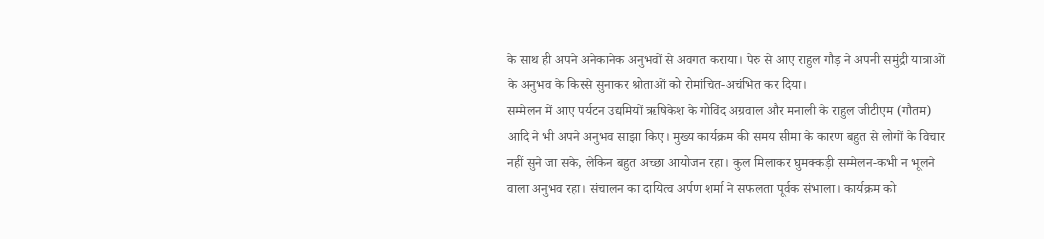के साथ ही अपने अनेकानेक अनुभवों से अवगत कराया। पेरु से आए राहुल गौड़ ने अपनी समुंद्री यात्राओं के अनुभव के किस्से सुनाकर श्रोताओं को रोमांचित-अचंभित कर दिया।
सम्मेलन में आए पर्यटन उद्यमियों ऋषिकेश के गोविंद अग्रवाल और मनाली के राहुल जीटीएम (गौतम) आदि ने भी अपने अनुभव साझा किए। मुख्य कार्यक्रम की समय सीमा के कारण बहुत से लोगों के विचार नहीं सुने जा सके, लेकिन बहुत अच्छा आयोजन रहा। कुल मिलाकर घुमक्कड़ी सम्मेलन-कभी न भूलने वाला अनुभव रहा। संचालन का दायित्व अर्पण शर्मा ने सफलता पूर्वक संभाला। कार्यक्रम को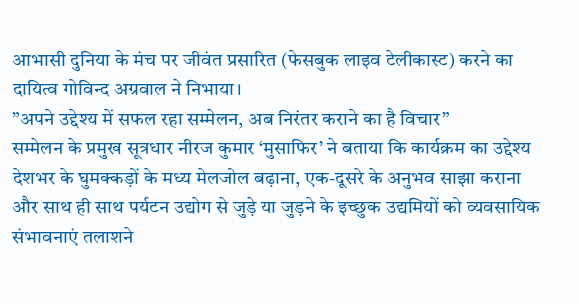आभासी दुनिया के मंच पर जीवंत प्रसारित (फेसबुक लाइव टेलीकास्ट) करने का दायित्व गोविन्द अग्रवाल ने निभाया।
”अपने उद्देश्य में सफल रहा सम्मेलन, अब निरंतर कराने का है विचार”
सम्मेलन के प्रमुख सूत्रधार नीरज कुमार ‘मुसाफिर’ ने बताया कि कार्यक्रम का उद्देश्य देशभर के घुमक्कड़ों के मध्य मेलजोल बढ़ाना, एक-दूसरे के अनुभव साझा कराना और साथ ही साथ पर्यटन उद्योग से जुड़े या जुड़ने के इच्छुक उद्यमियों को व्यवसायिक संभावनाएं तलाशने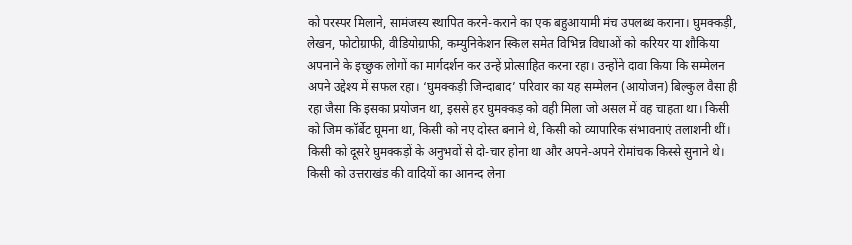को परस्पर मिलाने, सामंजस्य स्थापित करने-कराने का एक बहुआयामी मंच उपलब्ध कराना। घुमक्कड़ी, लेखन, फोटोग्राफी, वीडियोग्राफी, कम्युनिकेशन स्किल समेत विभिन्न विधाओं को करियर या शौकिया अपनाने के इच्छुक लोगों का मार्गदर्शन कर उन्हें प्रोत्साहित करना रहा। उन्होंने दावा किया कि सम्मेलन अपने उद्देश्य में सफल रहा। ‘घुमक्कड़ी जिन्दाबाद’ परिवार का यह सम्मेलन (आयोजन) बिल्कुल वैसा ही रहा जैसा कि इसका प्रयोजन था, इससे हर घुमक्कड़ को वही मिला जो असल में वह चाहता था। किसी को जिम कॉर्बेट घूमना था, किसी को नए दोस्त बनाने थे, किसी को व्यापारिक संभावनाएं तलाशनी थीं। किसी को दूसरे घुमक्कड़ों के अनुभवों से दो-चार होना था और अपने-अपने रोमांचक किस्से सुनाने थे। किसी को उत्तराखंड की वादियों का आनन्द लेना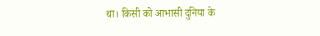था। किसी को आभासी दुनिया के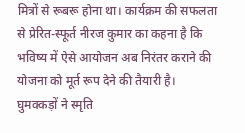मित्रों से रूबरू होना था। कार्यक्रम की सफलता से प्रेरित-स्फूर्त नीरज कुमार का कहना है कि भविष्य में ऐसे आयोजन अब निरंतर कराने की योजना को मूर्त रूप देने की तैयारी है।
घुमक्कड़ों ने स्मृति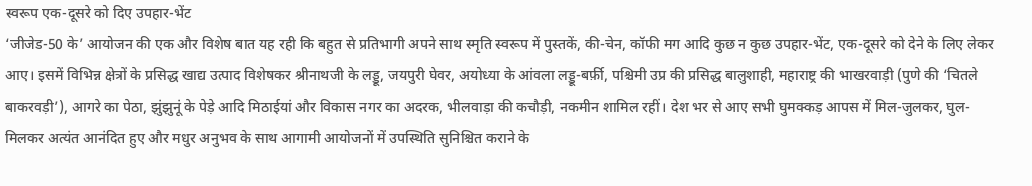स्वरूप एक-दूसरे को दिए उपहार-भेंट
‘जीजेड-50 के’ आयोजन की एक और विशेष बात यह रही कि बहुत से प्रतिभागी अपने साथ स्मृति स्वरूप में पुस्तकें, की-चेन, कॉफी मग आदि कुछ न कुछ उपहार-भेंट, एक-दूसरे को देने के लिए लेकर आए। इसमें विभिन्न क्षेत्रों के प्रसिद्ध खाद्य उत्पाद विशेषकर श्रीनाथजी के लड्डू, जयपुरी घेवर, अयोध्या के आंवला लड्डू-बर्फ़ी, पश्चिमी उप्र की प्रसिद्ध बालुशाही, महाराष्ट्र की भाखरवाड़ी (पुणे की ‘चितले बाकरवड़ी’), आगरे का पेठा, झुंझुनूं के पेड़े आदि मिठाईयां और विकास नगर का अदरक, भीलवाड़ा की कचौड़ी, नकमीन शामिल रहीं। देश भर से आए सभी घुमक्कड़ आपस में मिल-जुलकर, घुल-मिलकर अत्यंत आनंदित हुए और मधुर अनुभव के साथ आगामी आयोजनों में उपस्थिति सुनिश्चित कराने के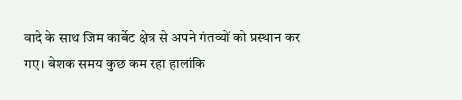वादे के साथ जिम कार्बेट क्षेत्र से अपने गंतव्यों को प्रस्थान कर गए। बेशक समय कुछ कम रहा हालांकि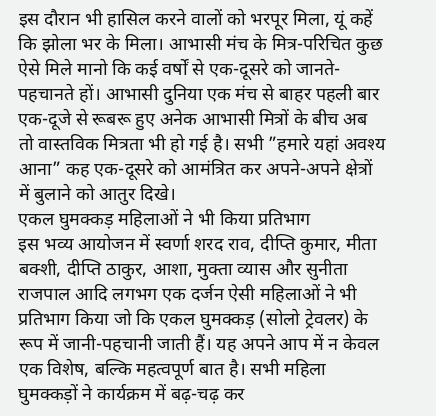इस दौरान भी हासिल करने वालों को भरपूर मिला, यूं कहें कि झोला भर के मिला। आभासी मंच के मित्र-परिचित कुछ ऐसे मिले मानो कि कई वर्षों से एक-दूसरे को जानते-पहचानते हों। आभासी दुनिया एक मंच से बाहर पहली बार एक-दूजे से रूबरू हुए अनेक आभासी मित्रों के बीच अब तो वास्तविक मित्रता भी हो गई है। सभी ”हमारे यहां अवश्य आना” कह एक-दूसरे को आमंत्रित कर अपने-अपने क्षेत्रों में बुलाने को आतुर दिखे।
एकल घुमक्कड़ महिलाओं ने भी किया प्रतिभाग
इस भव्य आयोजन में स्वर्णा शरद राव, दीप्ति कुमार, मीता बक्शी, दीप्ति ठाकुर, आशा, मुक्ता व्यास और सुनीता राजपाल आदि लगभग एक दर्जन ऐसी महिलाओं ने भी प्रतिभाग किया जो कि एकल घुमक्कड़ (सोलो ट्रेवलर) के रूप में जानी-पहचानी जाती हैं। यह अपने आप में न केवल एक विशेष, बल्कि महत्वपूर्ण बात है। सभी महिला घुमक्कड़ों ने कार्यक्रम में बढ़-चढ़ कर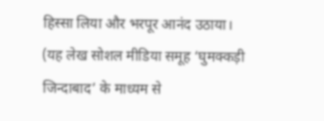हिस्सा लिया और भरपूर आनंद उठाया।
(यह लेख सोशल मीडिया समूह ‘घुमक्कड़ी जिन्दाबाद’ के माध्यम से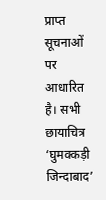प्राप्त सूचनाओं पर आधारित है। सभी छायाचित्र ‘घुमक्कड़ी जिन्दाबाद’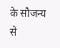के सौजन्य से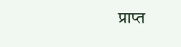प्राप्त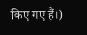किए गए हैं।)